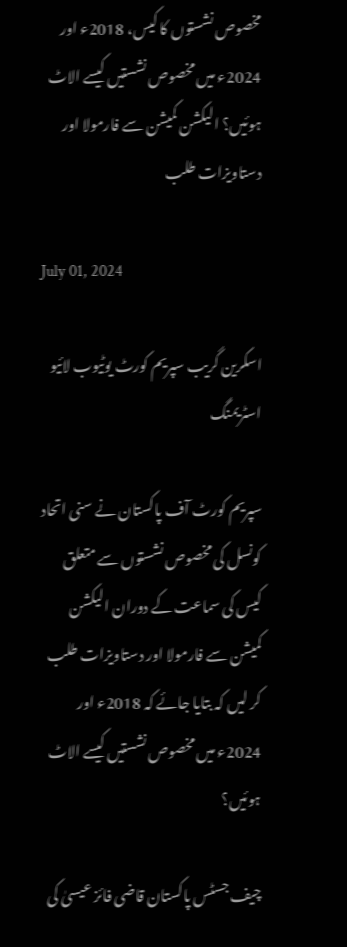مخصوص نشستوں کا کیس، 2018ء اور 2024ء میں مخصوص نشستیں کیسے الاٹ ہوئیں؟ الیکشن کمیشن سے فارمولا اور دستاویزات طلب

July 01, 2024

اسکرین گریب سپریم کورٹ یوٹیوب لائیو اسٹریمنگ

سپریم کورٹ آف پاکستان نے سنی اتحاد کونسل کی مخصوص نشستوں سے متعلق کیس کی سماعت کے دوران الیکشن کمیشن سے فارمولا اور دستاویزات طلب کر لیں کہ بتایا جائے کہ 2018ء اور 2024ء میں مخصوص نشستیں کیسے الاٹ ہوئیں؟

چیف جسٹس پاکستان قاضی فائز عیسیٰ کی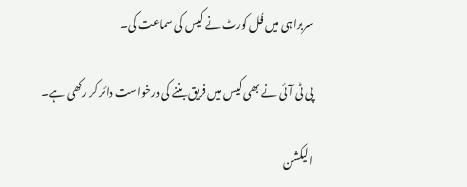سربراہی میں فُل کورٹ نے کیس کی سماعت کی۔

پی ٹی آئی نے بھی کیس میں فریق بننے کی درخواست دائر کر رکھی ہے۔

الیکشن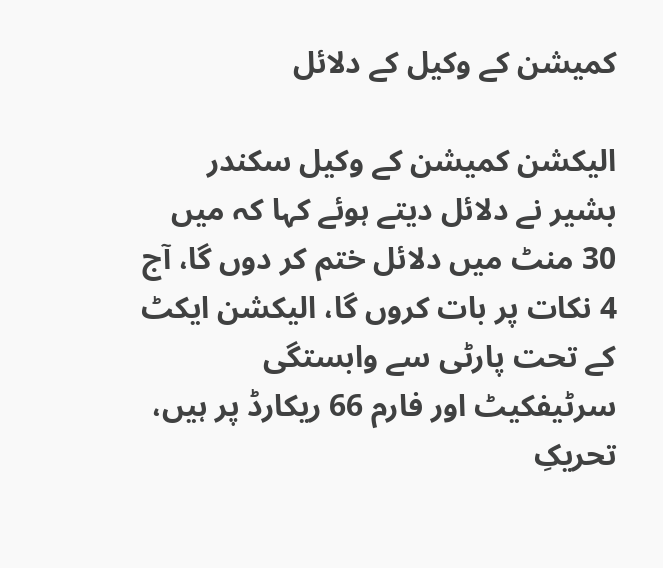کمیشن کے وکیل کے دلائل

الیکشن کمیشن کے وکیل سکندر بشیر نے دلائل دیتے ہوئے کہا کہ میں 30 منٹ میں دلائل ختم کر دوں گا، آج 4 نکات پر بات کروں گا، الیکشن ایکٹ کے تحت پارٹی سے وابستگی سرٹیفکیٹ اور فارم 66 ریکارڈ پر ہیں، تحریکِ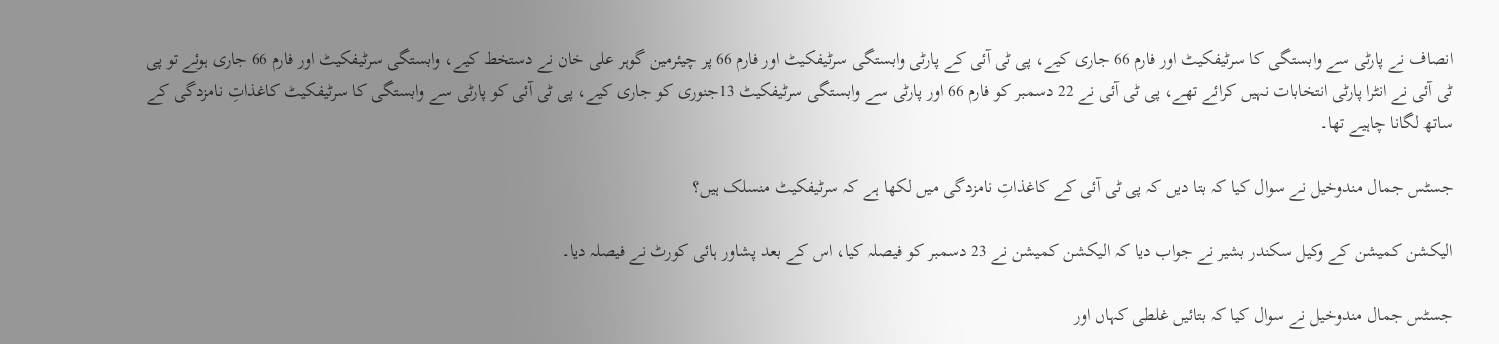انصاف نے پارٹی سے وابستگی کا سرٹیفکیٹ اور فارم 66 جاری کیے، پی ٹی آئی کے پارٹی وابستگی سرٹیفکیٹ اور فارم 66 پر چیئرمین گوہر علی خان نے دستخط کیے، وابستگی سرٹیفکیٹ اور فارم 66 جاری ہوئے تو پی ٹی آئی نے انٹرا پارٹی انتخابات نہیں کرائے تھے، پی ٹی آئی نے 22 دسمبر کو فارم 66 اور پارٹی سے وابستگی سرٹیفکیٹ 13جنوری کو جاری کیے، پی ٹی آئی کو پارٹی سے وابستگی کا سرٹیفکیٹ کاغذاتِ نامزدگی کے ساتھ لگانا چاہیے تھا۔

جسٹس جمال مندوخیل نے سوال کیا کہ بتا دیں کہ پی ٹی آئی کے کاغذاتِ نامزدگی میں لکھا ہے کہ سرٹیفکیٹ منسلک ہیں؟

الیکشن کمیشن کے وکیل سکندر بشیر نے جواب دیا کہ الیکشن کمیشن نے 23 دسمبر کو فیصلہ کیا، اس کے بعد پشاور ہائی کورٹ نے فیصلہ دیا۔

جسٹس جمال مندوخیل نے سوال کیا کہ بتائیں غلطی کہاں اور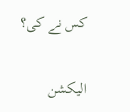کس نے کی؟

الیکشن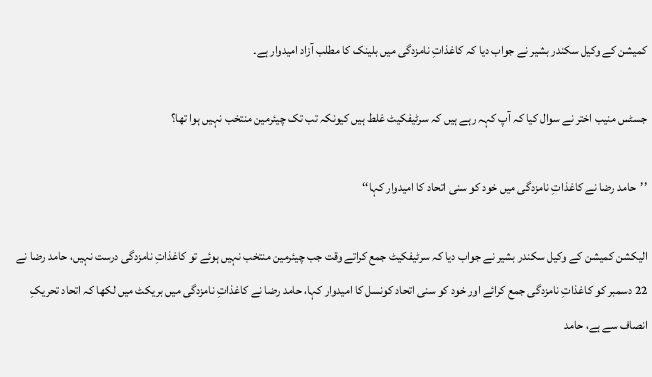کمیشن کے وکیل سکندر بشیر نے جواب دیا کہ کاغذاتِ نامزدگی میں بلینک کا مطلب آزاد امیدوار ہے۔

جسٹس منیب اختر نے سوال کیا کہ آپ کہہ رہے ہیں کہ سرٹیفکیٹ غلط ہیں کیونکہ تب تک چیئرمین منتخب نہیں ہوا تھا؟

’’حامد رضا نے کاغذاتِ نامزدگی میں خود کو سنی اتحاد کا امیدوار کہا‘‘

الیکشن کمیشن کے وکیل سکندر بشیر نے جواب دیا کہ سرٹیفکیٹ جمع کراتے وقت جب چیئرمین منتخب نہیں ہوئے تو کاغذاتِ نامزدگی درست نہیں، حامد رضا نے 22 دسمبر کو کاغذاتِ نامزدگی جمع کرائے اور خود کو سنی اتحاد کونسل کا امیدوار کہا، حامد رضا نے کاغذاتِ نامزدگی میں بریکٹ میں لکھا کہ اتحاد تحریکِ انصاف سے ہے، حامد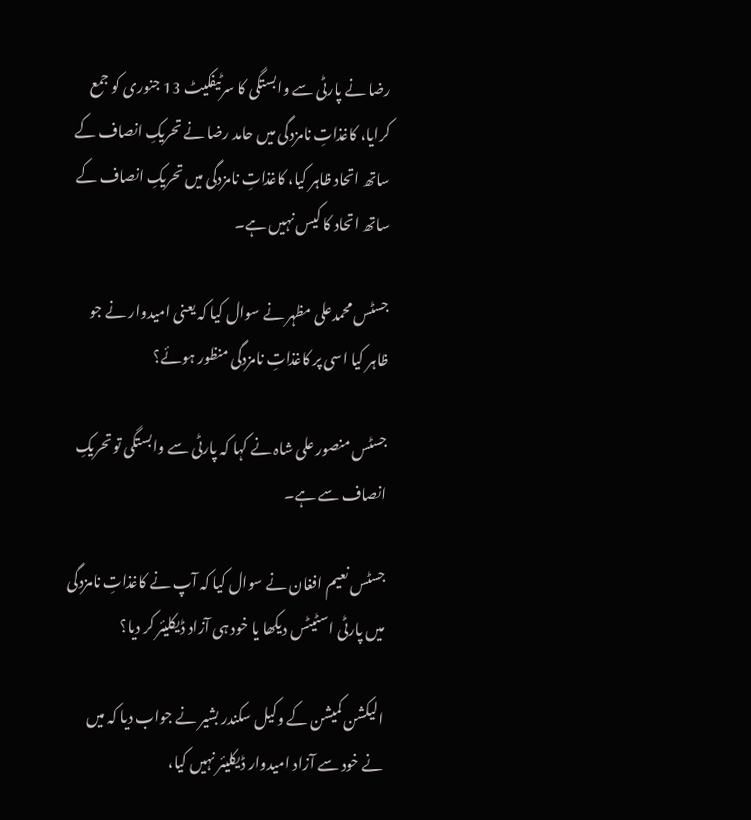رضا نے پارٹی سے وابستگی کا سرٹیفکیٹ 13 جنوری کو جمع کرایا، کاغذاتِ نامزدگی میں حامد رضا نے تحریکِ انصاف کے ساتھ اتحاد ظاہر کیا، کاغذاتِ نامزدگی میں تحریکِ انصاف کے ساتھ اتحاد کا کیس نہیں ہے۔

جسٹس محمدعلی مظہر نے سوال کیا کہ یعنی امیدوار نے جو ظاہر کیا اسی پر کاغذاتِ نامزدگی منظور ہوئے؟

جسٹس منصور علی شاہ نے کہا کہ پارٹی سے وابستگی تو تحریکِ انصاف سے ہے۔

جسٹس نعیم افغان نے سوال کیا کہ آپ نے کاغذاتِ نامزدگی میں پارٹی اسٹیٹس دیکھا یا خود ہی آزاد ڈیکلیئر کر دیا؟

الیکشن کمیشن کے وکیل سکندر بشیر نے جواب دیا کہ میں نے خود سے آزاد امیدوار ڈیکلیئر نہیں کیا،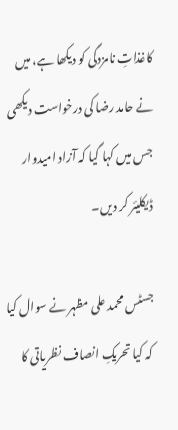کاغذاتِ نامزدگی کو دیکھا ہے، میں نے حامد رضا کی درخواست دیکھی جس میں کہا گیا کہ آزاد امیدوار ڈیکلیئر کر دیں۔

جسٹس محمد علی مظہر نے سوال کیا کہ کیا تحریکِ انصاف نظریاتی کا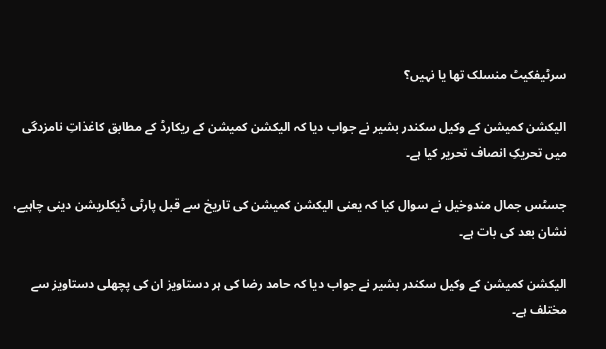سرٹیفکیٹ منسلک تھا یا نہیں؟

الیکشن کمیشن کے وکیل سکندر بشیر نے جواب دیا کہ الیکشن کمیشن کے ریکارڈ کے مطابق کاغذاتِ نامزدگی میں تحریکِ انصاف تحریر کیا ہے۔

جسٹس جمال مندوخیل نے سوال کیا کہ یعنی الیکشن کمیشن کی تاریخ سے قبل پارٹی ڈیکلریشن دینی چاہیے، نشان بعد کی بات ہے۔

الیکشن کمیشن کے وکیل سکندر بشیر نے جواب دیا کہ حامد رضا کی ہر دستاویز ان کی پچھلی دستاویز سے مختلف ہے۔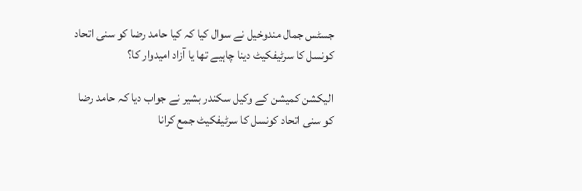جسٹس جمال مندوخیل نے سوال کیا کہ کیا حامد رضا کو سنی اتحاد کونسل کا سرٹیفکیٹ دینا چاہیے تھا یا آزاد امیدوار کا؟

الیکشن کمیشن کے وکیل سکندر بشیر نے جواب دیا کہ حامد رضا کو سنی اتحاد کونسل کا سرٹیفکیٹ جمع کرانا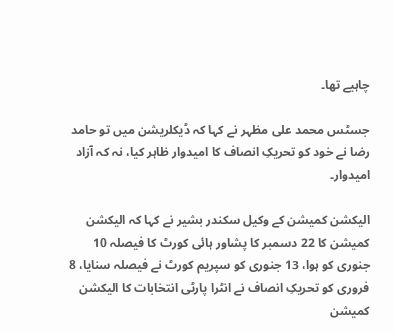چاہیے تھا۔

جسٹس محمد علی مظہر نے کہا کہ ڈیکلریشن میں تو حامد رضا نے خود کو تحریکِ انصاف کا امیدوار ظاہر کیا، نہ کہ آزاد امیدوار۔

الیکشن کمیشن کے وکیل سکندر بشیر نے کہا کہ الیکشن کمیشن کا 22 دسمبر کا پشاور ہائی کورٹ کا فیصلہ 10 جنوری کو ہوا، 13 جنوری کو سپریم کورٹ نے فیصلہ سنایا، 8 فروری کو تحریکِ انصاف نے انٹرا پارٹی انتخابات کا الیکشن کمیشن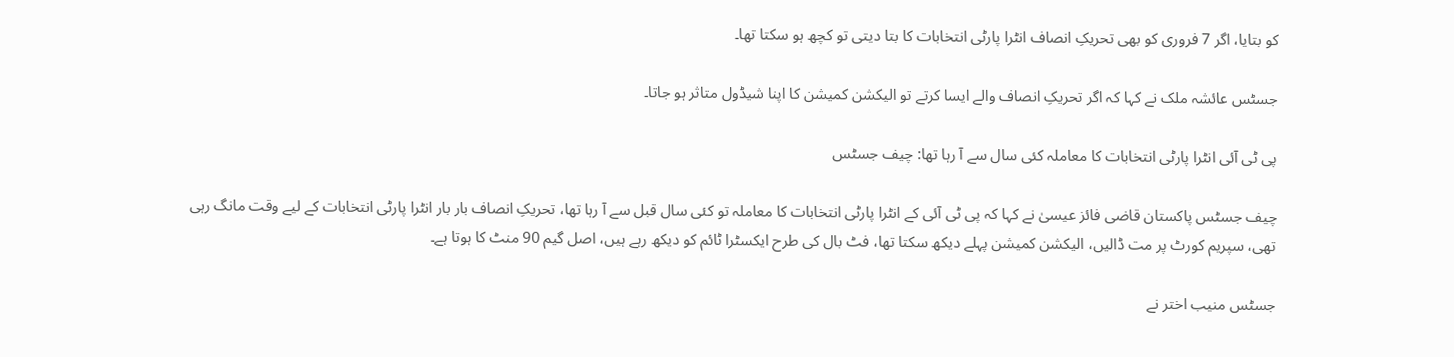کو بتایا، اگر 7 فروری کو بھی تحریکِ انصاف انٹرا پارٹی انتخابات کا بتا دیتی تو کچھ ہو سکتا تھا۔

جسٹس عائشہ ملک نے کہا کہ اگر تحریکِ انصاف والے ایسا کرتے تو الیکشن کمیشن کا اپنا شیڈول متاثر ہو جاتا۔

پی ٹی آئی انٹرا پارٹی انتخابات کا معاملہ کئی سال سے آ رہا تھا: چیف جسٹس

چیف جسٹس پاکستان قاضی فائز عیسیٰ نے کہا کہ پی ٹی آئی کے انٹرا پارٹی انتخابات کا معاملہ تو کئی سال قبل سے آ رہا تھا، تحریکِ انصاف بار بار انٹرا پارٹی انتخابات کے لیے وقت مانگ رہی تھی، سپریم کورٹ پر مت ڈالیں، الیکشن کمیشن پہلے دیکھ سکتا تھا، فٹ بال کی طرح ایکسٹرا ٹائم کو دیکھ رہے ہیں، اصل گیم 90 منٹ کا ہوتا ہے۔

جسٹس منیب اختر نے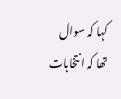کہا کہ سوال تھا کہ انتخابات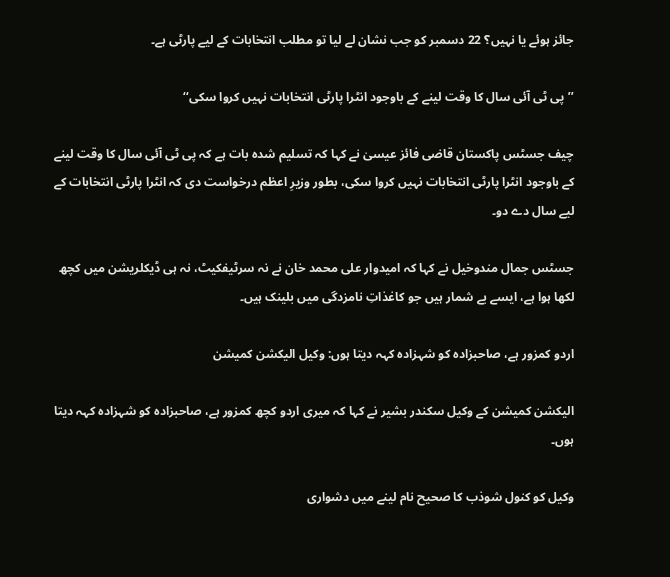جائز ہوئے یا نہیں؟ 22 دسمبر کو جب نشان لے لیا تو مطلب انتخابات کے لیے پارٹی ہے۔

’’پی ٹی آئی سال کا وقت لینے کے باوجود انٹرا پارٹی انتخابات نہیں کروا سکی‘‘

چیف جسٹس پاکستان قاضی فائز عیسیٰ نے کہا کہ تسلیم شدہ بات ہے کہ پی ٹی آئی سال کا وقت لینے کے باوجود انٹرا پارٹی انتخابات نہیں کروا سکی، بطور وزیرِ اعظم درخواست دی کہ انٹرا پارٹی انتخابات کے لیے سال دے دو۔

جسٹس جمال مندوخیل نے کہا کہ امیدوار علی محمد خان نے نہ سرٹیفکیٹ، نہ ہی ڈیکلریشن میں کچھ لکھا ہوا ہے، ایسے بے شمار ہیں جو کاغذاتِ نامزدگی میں بلینک ہیں۔

اردو کمزور ہے، صاحبزادہ کو شہزادہ کہہ دیتا ہوں: وکیل الیکشن کمیشن

الیکشن کمیشن کے وکیل سکندر بشیر نے کہا کہ میری اردو کچھ کمزور ہے، صاحبزادہ کو شہزادہ کہہ دیتا ہوں۔

وکیل کو کنول شوذب کا صحیح نام لینے میں دشواری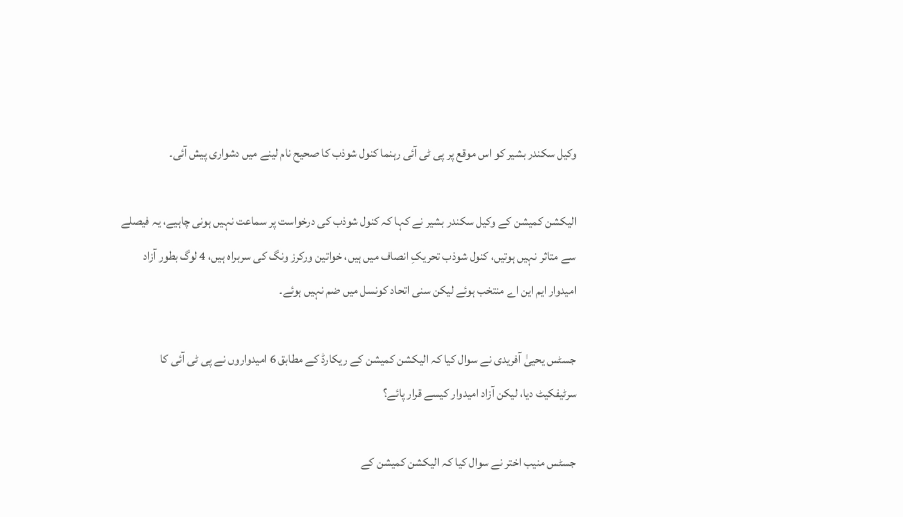وکیل سکندر بشیر کو اس موقع پر پی ٹی آئی رہنما کنول شوذب کا صحیح نام لینے میں دشواری پیش آئی۔

الیکشن کمیشن کے وکیل سکندر بشیر نے کہا کہ کنول شوذب کی درخواست پر سماعت نہیں ہونی چاہیے، یہ فیصلے سے متاثر نہیں ہوتیں، کنول شوذب تحریکِ انصاف میں ہیں، خواتین ورکرز ونگ کی سربراہ ہیں، 4 لوگ بطور آزاد امیدوار ایم این اے منتخب ہوئے لیکن سنی اتحاد کونسل میں ضم نہیں ہوئے۔

جسٹس یحییٰ آفریدی نے سوال کیا کہ الیکشن کمیشن کے ریکارڈ کے مطابق 6 امیدواروں نے پی ٹی آئی کا سرٹیفکیٹ دیا، لیکن آزاد امیدوار کیسے قرار پائے؟

جسٹس منیب اختر نے سوال کیا کہ الیکشن کمیشن کے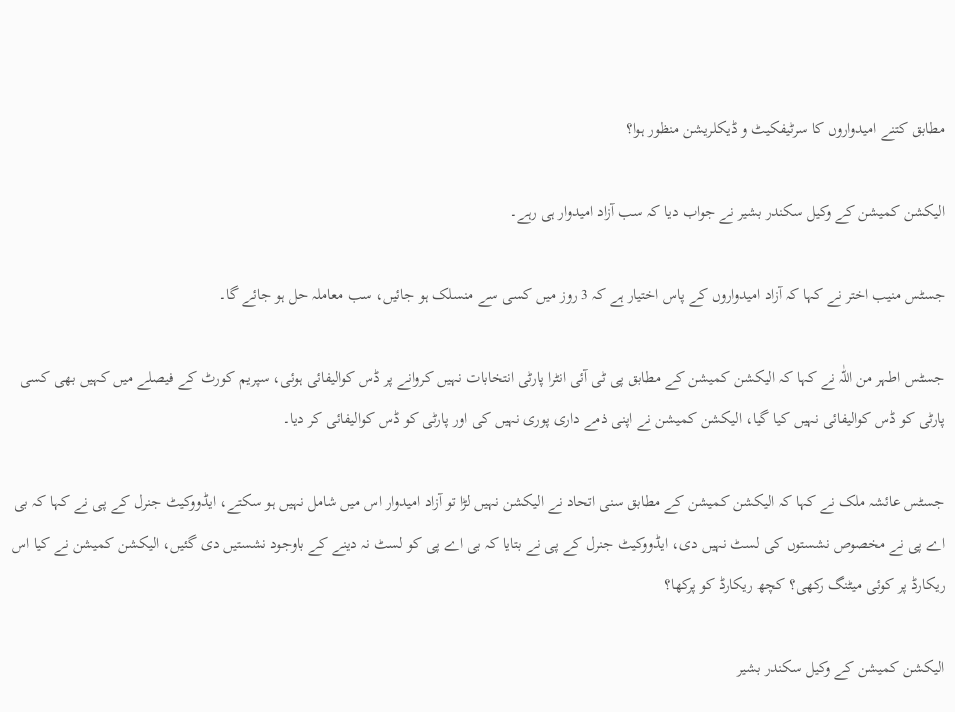مطابق کتنے امیدواروں کا سرٹیفکیٹ و ڈیکلریشن منظور ہوا؟

الیکشن کمیشن کے وکیل سکندر بشیر نے جواب دیا کہ سب آزاد امیدوار ہی رہے۔

جسٹس منیب اختر نے کہا کہ آزاد امیدواروں کے پاس اختیار ہے کہ 3 روز میں کسی سے منسلک ہو جائیں، سب معاملہ حل ہو جائے گا۔

جسٹس اطہر من اللّٰہ نے کہا کہ الیکشن کمیشن کے مطابق پی ٹی آئی انٹرا پارٹی انتخابات نہیں کروانے پر ڈس کوالیفائی ہوئی، سپریم کورٹ کے فیصلے میں کہیں بھی کسی پارٹی کو ڈس کوالیفائی نہیں کیا گیا، الیکشن کمیشن نے اپنی ذمے داری پوری نہیں کی اور پارٹی کو ڈس کوالیفائی کر دیا۔

جسٹس عائشہ ملک نے کہا کہ الیکشن کمیشن کے مطابق سنی اتحاد نے الیکشن نہیں لڑا تو آزاد امیدوار اس میں شامل نہیں ہو سکتے، ایڈووکیٹ جنرل کے پی نے کہا کہ بی اے پی نے مخصوص نشستوں کی لسٹ نہیں دی، ایڈووکیٹ جنرل کے پی نے بتایا کہ بی اے پی کو لسٹ نہ دینے کے باوجود نشستیں دی گئیں، الیکشن کمیشن نے کیا اس ریکارڈ پر کوئی میٹنگ رکھی؟ کچھ ریکارڈ کو پرکھا؟

الیکشن کمیشن کے وکیل سکندر بشیر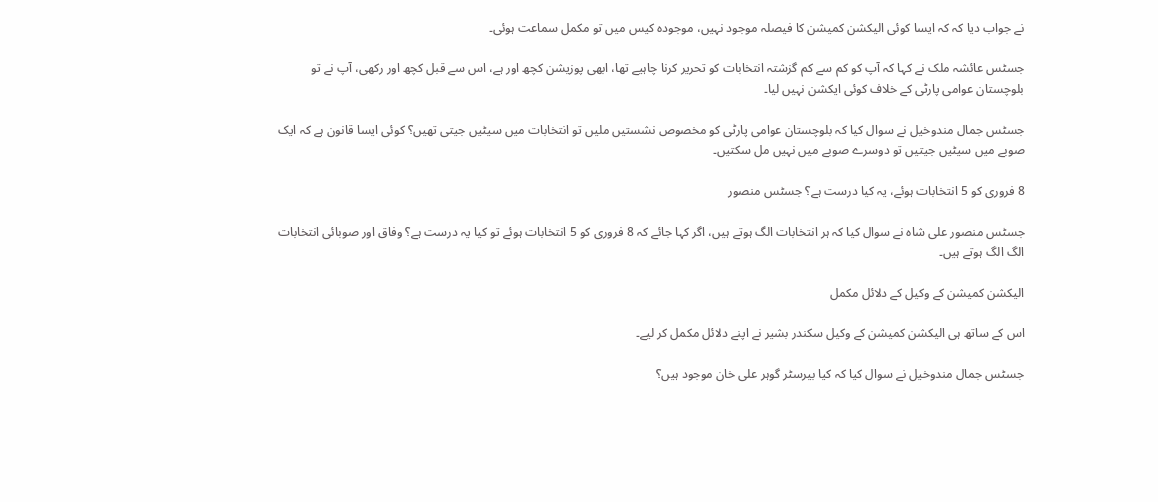نے جواب دیا کہ کہ ایسا کوئی الیکشن کمیشن کا فیصلہ موجود نہیں، موجودہ کیس میں تو مکمل سماعت ہوئی۔

جسٹس عائشہ ملک نے کہا کہ آپ کو کم سے کم گزشتہ انتخابات کو تحریر کرنا چاہیے تھا، ابھی پوزیشن کچھ اور ہے، اس سے قبل کچھ اور رکھی، آپ نے تو بلوچستان عوامی پارٹی کے خلاف کوئی ایکشن نہیں لیا۔

جسٹس جمال مندوخیل نے سوال کیا کہ بلوچستان عوامی پارٹی کو مخصوص نشستیں ملیں تو انتخابات میں سیٹیں جیتی تھیں؟ کوئی ایسا قانون ہے کہ ایک صوبے میں سیٹیں جیتیں تو دوسرے صوبے میں نہیں مل سکتیں۔

8 فروری کو 5 انتخابات ہوئے، یہ کیا درست ہے؟ جسٹس منصور

جسٹس منصور علی شاہ نے سوال کیا کہ ہر انتخابات الگ ہوتے ہیں، اگر کہا جائے کہ 8 فروری کو 5 انتخابات ہوئے تو کیا یہ درست ہے؟ وفاق اور صوبائی انتخابات الگ الگ ہوتے ہیں۔

الیکشن کمیشن کے وکیل کے دلائل مکمل

اس کے ساتھ ہی الیکشن کمیشن کے وکیل سکندر بشیر نے اپنے دلائل مکمل کر لیے۔

جسٹس جمال مندوخیل نے سوال کیا کہ کیا بیرسٹر گوہر علی خان موجود ہیں؟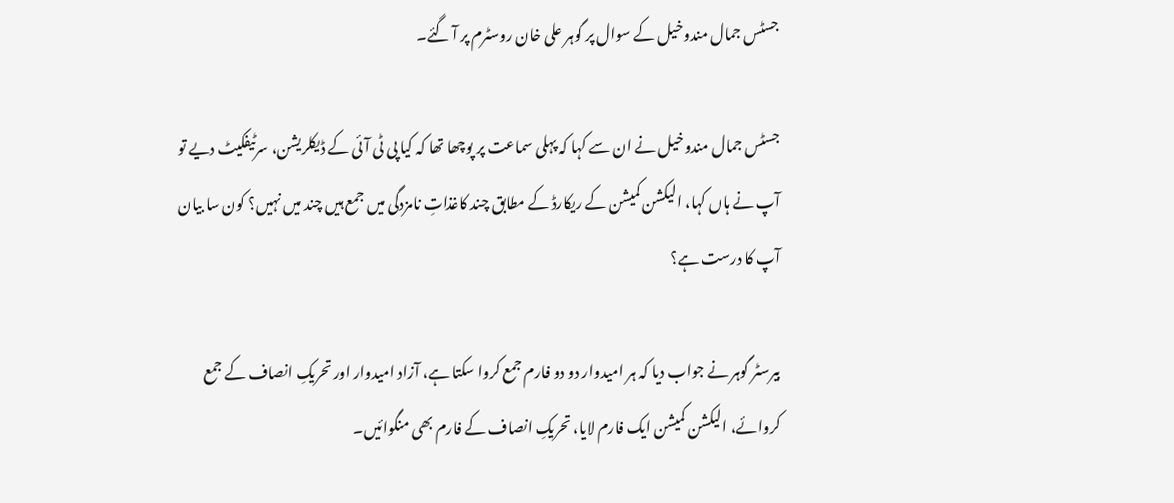جسٹس جمال مندوخیل کے سوال پر گوہر علی خان روسٹرم پر آ گئے۔

جسٹس جمال مندوخیل نے ان سے کہا کہ پہلی سماعت پر پوچھا تھا کہ کیا پی ٹی آئی کے ڈیکلریشن، سرٹیفکیٹ دیے تو آپ نے ہاں کہا، الیکشن کمیشن کے ریکارڈ کے مطابق چند کاغذاتِ نامزدگی میں جمع ہیں چند میں نہیں؟ کون سا بیان آپ کا درست ہے؟

بیرسٹر گوہر نے جواب دیا کہ ہر امیدوار دو دو فارم جمع کروا سکتا ہے، آزاد امیدوار اور تحریکِ انصاف کے جمع کروائے، الیکشن کمیشن ایک فارم لایا، تحریکِ انصاف کے فارم بھی منگوائیں۔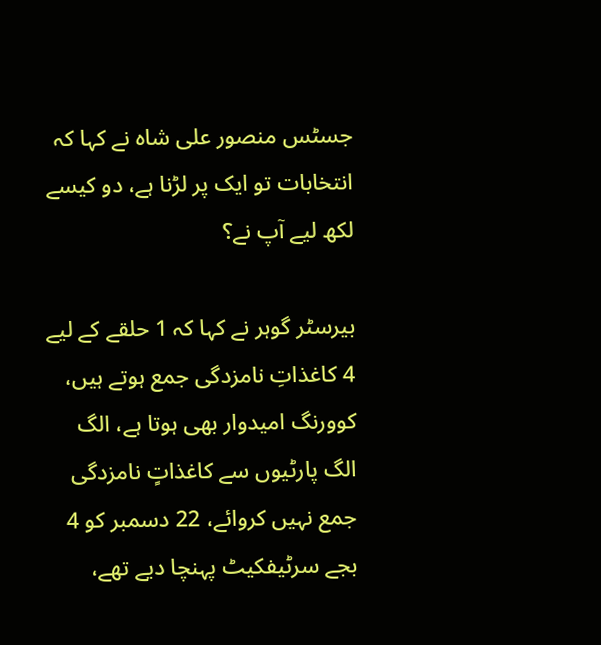جسٹس منصور علی شاہ نے کہا کہ انتخابات تو ایک پر لڑنا ہے، دو کیسے لکھ لیے آپ نے؟

بیرسٹر گوہر نے کہا کہ 1 حلقے کے لیے 4 کاغذاتِ نامزدگی جمع ہوتے ہیں، کوورنگ امیدوار بھی ہوتا ہے، الگ الگ پارٹیوں سے کاغذاتٍ نامزدگی جمع نہیں کروائے، 22 دسمبر کو 4 بجے سرٹیفکیٹ پہنچا دیے تھے،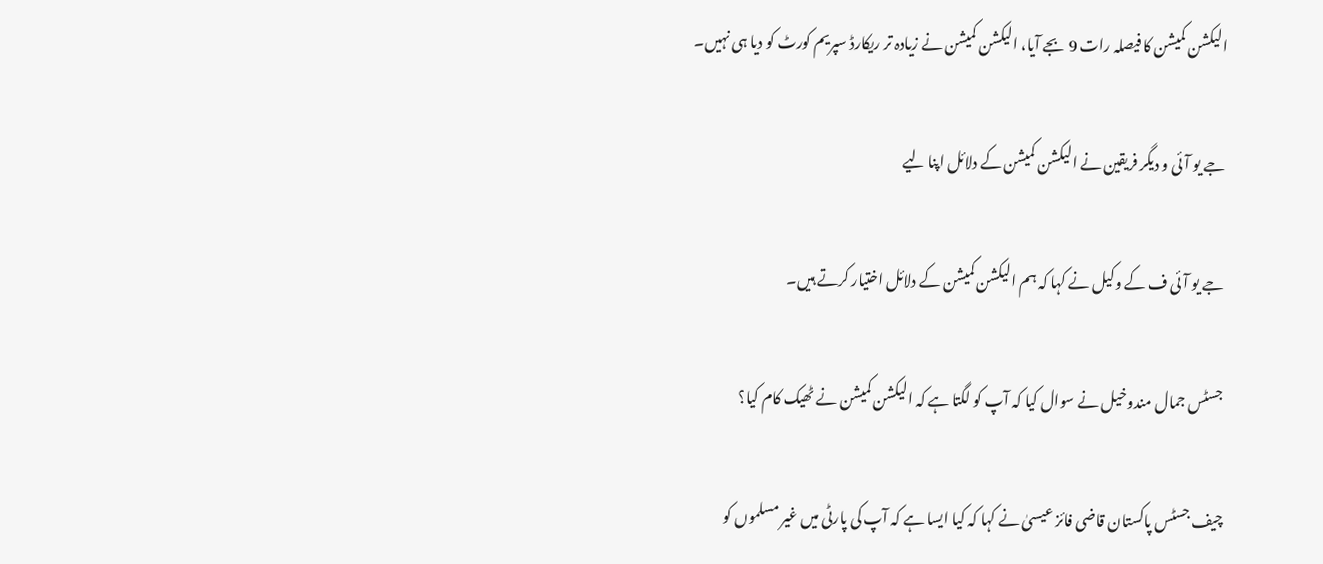الیکشن کمیشن کا فیصلہ رات 9 بجے آیا، الیکشن کمیشن نے زیادہ تر ریکارڈ سپریم کورٹ کو دیا ہی نہیں۔

جے یو آئی و دیگر فریقین نے الیکشن کمیشن کے دلائل اپنا لیے

جے یو آئی ف کے وکیل نے کہا کہ ہم الیکشن کمیشن کے دلائل اختیار کرتے ہیں۔

جسٹس جمال مندوخیل نے سوال کیا کہ آپ کو لگتا ہے کہ الیکشن کمیشن نے ٹھیک کام کیا؟

چیف جسٹس پاکستان قاضی فائز عیسیٰ نے کہا کہ کیا ایسا ہے کہ آپ کی پارٹی میں غیر مسلموں کو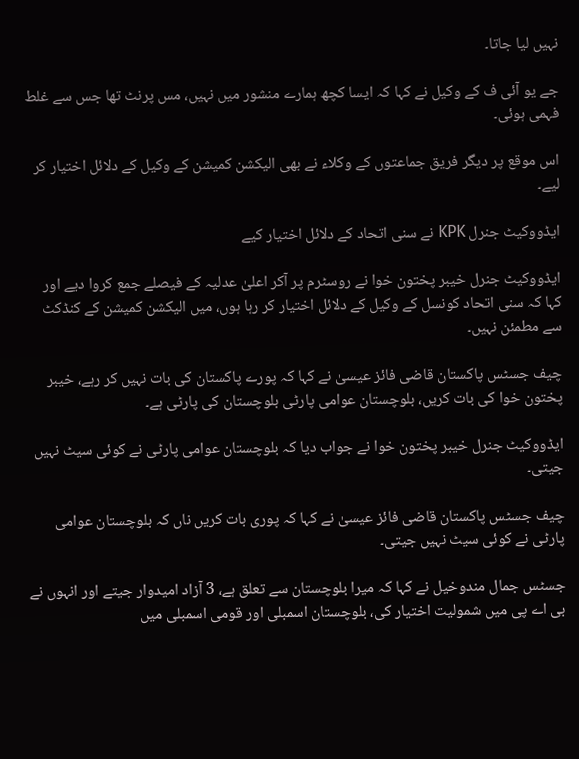نہیں لیا جاتا۔

جے یو آئی ف کے وکیل نے کہا کہ ایسا کچھ ہمارے منشور میں نہیں، مس پرنٹ تھا جس سے غلط فہمی ہوئی۔

اس موقع پر دیگر فریق جماعتوں کے وکلاء نے بھی الیکشن کمیشن کے وکیل کے دلائل اختیار کر لیے۔

ایڈووکیٹ جنرل KPK نے سنی اتحاد کے دلائل اختیار کیے

ایڈووکیٹ جنرل خیبر پختون خوا نے روسٹرم پر آکر اعلیٰ عدلیہ کے فیصلے جمع کروا دیے اور کہا کہ سنی اتحاد کونسل کے وکیل کے دلائل اختیار کر رہا ہوں، میں الیکشن کمیشن کے کنڈکٹ سے مطمئن نہیں۔

چیف جسٹس پاکستان قاضی فائز عیسیٰ نے کہا کہ پورے پاکستان کی بات نہیں کر رہے، خیبر پختون خوا کی بات کریں، بلوچستان عوامی پارٹی بلوچستان کی پارٹی ہے۔

ایڈووکیٹ جنرل خیبر پختون خوا نے جواب دیا کہ بلوچستان عوامی پارٹی نے کوئی سیٹ نہیں جیتی۔

چیف جسٹس پاکستان قاضی فائز عیسیٰ نے کہا کہ پوری بات کریں ناں کہ بلوچستان عوامی پارٹی نے کوئی سیٹ نہیں جیتی۔

جسٹس جمال مندوخیل نے کہا کہ میرا بلوچستان سے تعلق ہے، 3 آزاد امیدوار جیتے اور انہوں نے بی اے پی میں شمولیت اختیار کی، بلوچستان اسمبلی اور قومی اسمبلی میں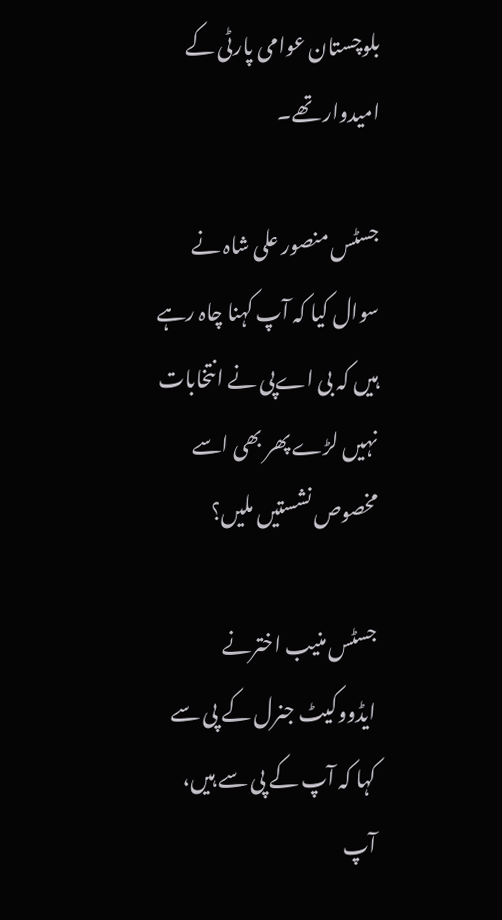بلوچستان عوامی پارٹی کے امیدوار تھے۔

جسٹس منصور علی شاہ نے سوال کیا کہ آپ کہنا چاہ رہے ہیں کہ بی اےپی نے انتخابات نہیں لڑے پھر بھی اسے مخصوص نشستیں ملیں؟

جسٹس منیب اخترنے ایڈووکیٹ جنرل کے پی سے کہا کہ آپ کے پی سے ہیں، آپ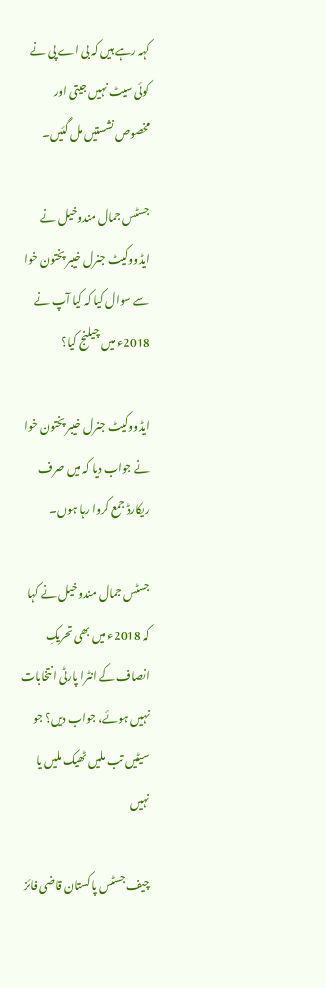کہہ رہے ہیں کہ بی اے پی نے کوئی سیٹ نہیں جیتی اور مخصوص نشستیں مل گئیں۔

جسٹس جمال مندوخیل نے ایڈووکیٹ جنرل خیبر پختون خوا سے سوال کیا کہ کیا آپ نے 2018ء میں چیلنج کیا؟

ایڈووکیٹ جنرل خیبر پختون خوا نے جواب دیا کہ میں صرف ریکارڈ جمع کروا رہا ہوں۔

جسٹس جمال مندوخیل نے کہا کہ 2018ء میں بھی تحریکِ انصاف کے انٹرا پارٹی انتخابات نہیں ہوئے، جواب دیں؟ جو سیٹیں تب ملیں ٹھیک ملیں یا نہیں

چیف جسٹس پاکستان قاضی فائز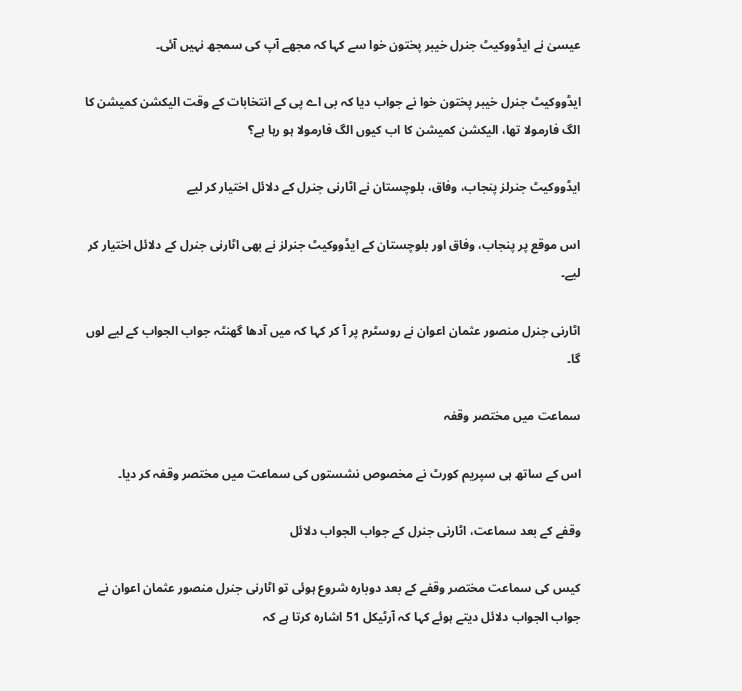عیسیٰ نے ایڈووکیٹ جنرل خیبر پختون خوا سے کہا کہ مجھے آپ کی سمجھ نہیں آئی۔

ایڈووکیٹ جنرل خیبر پختون خوا نے جواب دیا کہ بی اے پی کے انتخابات کے وقت الیکشن کمیشن کا الگ فارمولا تھا، الیکشن کمیشن کا اب کیوں الگ فارمولا ہو رہا ہے؟

ایڈووکیٹ جنرلز پنجاب، وفاق، بلوچستان نے اٹارنی جنرل کے دلائل اختیار کر لیے

اس موقع پر پنجاب، وفاق اور بلوچستان کے ایڈووکیٹ جنرلز نے بھی اٹارنی جنرل کے دلائل اختیار کر لیے۔

اٹارنی جنرل منصور عثمان اعوان نے روسٹرم پر آ کر کہا کہ میں آدھا گھنٹہ جواب الجواب کے لیے لوں گا۔

سماعت میں مختصر وقفہ

اس کے ساتھ ہی سپریم کورٹ نے مخصوص نشستوں کی سماعت میں مختصر وقفہ کر دیا۔

وقفے کے بعد سماعت، اٹارنی جنرل کے جواب الجواب دلائل

کیس کی سماعت مختصر وقفے کے بعد دوبارہ شروع ہوئی تو اٹارنی جنرل منصور عثمان اعوان نے جواب الجواب دلائل دیتے ہوئے کہا کہ آرٹیکل 51 اشارہ کرتا ہے کہ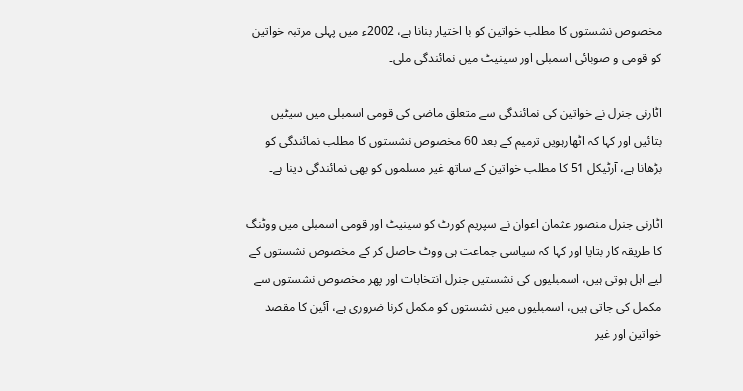مخصوص نشستوں کا مطلب خواتین کو با اختیار بنانا ہے، 2002ء میں پہلی مرتبہ خواتین کو قومی و صوبائی اسمبلی اور سینیٹ میں نمائندگی ملی۔

اٹارنی جنرل نے خواتین کی نمائندگی سے متعلق ماضی کی قومی اسمبلی میں سیٹیں بتائیں اور کہا کہ اٹھارہویں ترمیم کے بعد 60 مخصوص نشستوں کا مطلب نمائندگی کو بڑھانا ہے، آرٹیکل 51 کا مطلب خواتین کے ساتھ غیر مسلموں کو بھی نمائندگی دینا ہے۔

اٹارنی جنرل منصور عثمان اعوان نے سپریم کورٹ کو سینیٹ اور قومی اسمبلی میں ووٹنگ کا طریقہ کار بتایا اور کہا کہ سیاسی جماعت ہی ووٹ حاصل کر کے مخصوص نشستوں کے لیے اہل ہوتی ہیں، اسمبلیوں کی نشستیں جنرل انتخابات اور پھر مخصوص نشستوں سے مکمل کی جاتی ہیں، اسمبلیوں میں نشستوں کو مکمل کرنا ضروری ہے، آئین کا مقصد خواتین اور غیر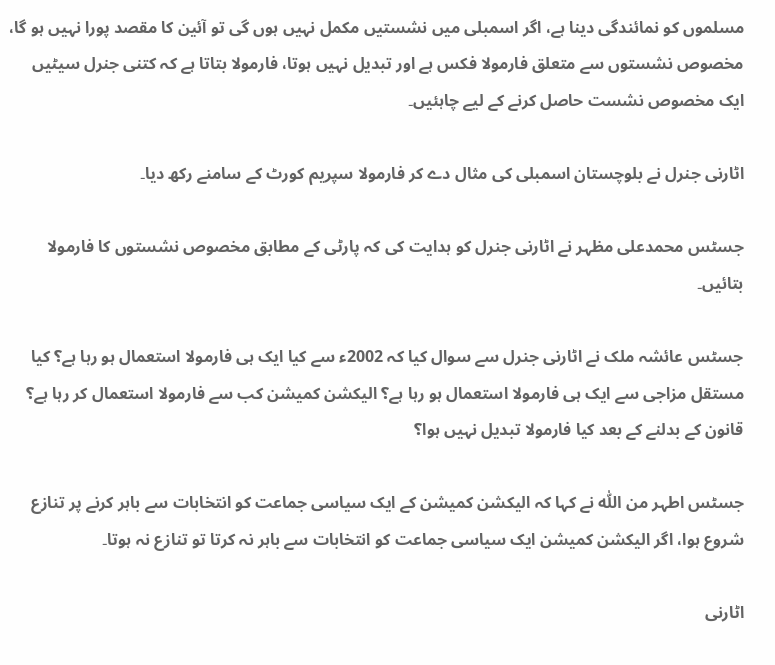مسلموں کو نمائندگی دینا ہے، اگر اسمبلی میں نشستیں مکمل نہیں ہوں گی تو آئین کا مقصد پورا نہیں ہو گا، مخصوص نشستوں سے متعلق فارمولا فکس ہے اور تبدیل نہیں ہوتا، فارمولا بتاتا ہے کہ کتنی جنرل سیٹیں ایک مخصوص نشست حاصل کرنے کے لیے چاہئیں۔

اٹارنی جنرل نے بلوچستان اسمبلی کی مثال دے کر فارمولا سپریم کورٹ کے سامنے رکھ دیا۔

جسٹس محمدعلی مظہر نے اٹارنی جنرل کو ہدایت کی کہ پارٹی کے مطابق مخصوص نشستوں کا فارمولا بتائیں۔

جسٹس عائشہ ملک نے اٹارنی جنرل سے سوال کیا کہ 2002ء سے کیا ایک ہی فارمولا استعمال ہو رہا ہے؟ کیا مستقل مزاجی سے ایک ہی فارمولا استعمال ہو رہا ہے؟ الیکشن کمیشن کب سے فارمولا استعمال کر رہا ہے؟ قانون کے بدلنے کے بعد کیا فارمولا تبدیل نہیں ہوا؟

جسٹس اطہر من اللّٰہ نے کہا کہ الیکشن کمیشن کے ایک سیاسی جماعت کو انتخابات سے باہر کرنے پر تنازع شروع ہوا، اگر الیکشن کمیشن ایک سیاسی جماعت کو انتخابات سے باہر نہ کرتا تو تنازع نہ ہوتا۔

اٹارنی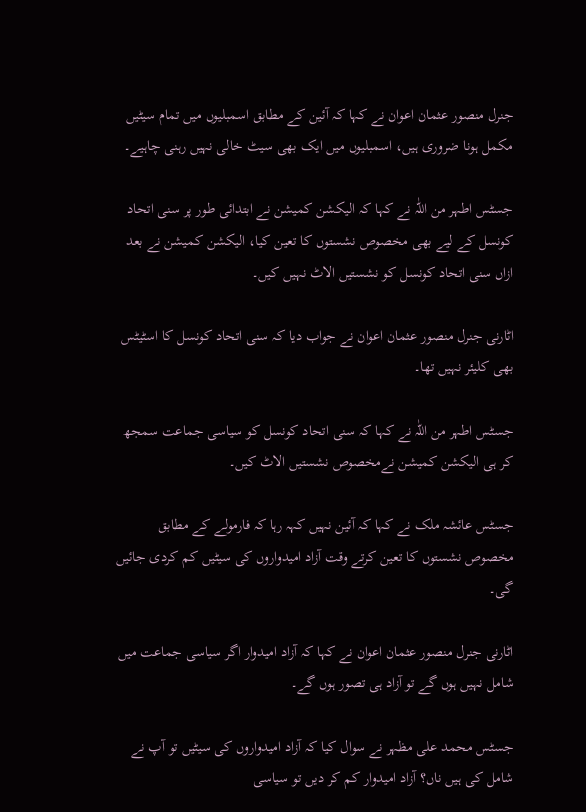جنرل منصور عثمان اعوان نے کہا کہ آئین کے مطابق اسمبلیوں میں تمام سیٹیں مکمل ہونا ضروری ہیں، اسمبلیوں میں ایک بھی سیٹ خالی نہیں رہنی چاہیے۔

جسٹس اطہر من اللّٰہ نے کہا کہ الیکشن کمیشن نے ابتدائی طور پر سنی اتحاد کونسل کے لیے بھی مخصوص نشستوں کا تعین کیا، الیکشن کمیشن نے بعد ازاں سنی اتحاد کونسل کو نشستیں الاٹ نہیں کیں۔

اٹارنی جنرل منصور عثمان اعوان نے جواب دیا کہ سنی اتحاد کونسل کا اسٹیٹس بھی کلیئر نہیں تھا۔

جسٹس اطہر من اللّٰہ نے کہا کہ سنی اتحاد کونسل کو سیاسی جماعت سمجھ کر ہی الیکشن کمیشن نےمخصوص نشستیں الاٹ کیں۔

جسٹس عائشہ ملک نے کہا کہ آئین نہیں کہہ رہا کہ فارمولے کے مطابق مخصوص نشستوں کا تعین کرتے وقت آزاد امیدواروں کی سیٹیں کم کردی جائیں گی۔

اٹارنی جنرل منصور عثمان اعوان نے کہا کہ آزاد امیدوار اگر سیاسی جماعت میں شامل نہیں ہوں گے تو آزاد ہی تصور ہوں گے۔

جسٹس محمد علی مظہر نے سوال کیا کہ آزاد امیدواروں کی سیٹیں تو آپ نے شامل کی ہیں ناں؟ آزاد امیدوار کم کر دیں تو سیاسی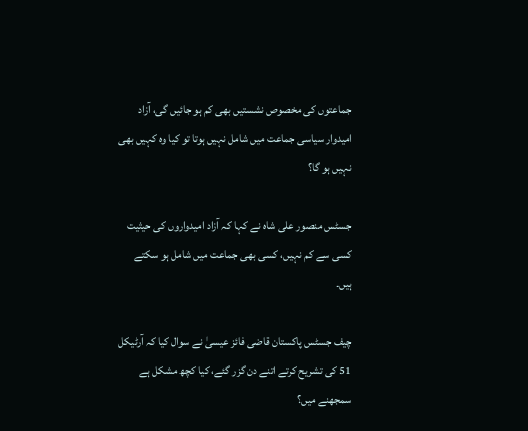جماعتوں کی مخصوص نشستیں بھی کم ہو جائیں گی، آزاد امیدوار سیاسی جماعت میں شامل نہیں ہوتا تو کیا وہ کہیں بھی نہیں ہو گا؟

جسٹس منصور علی شاہ نے کہا کہ آزاد امیدواروں کی حیثیت کسی سے کم نہیں، کسی بھی جماعت میں شامل ہو سکتے ہیں۔

چیف جسٹس پاکستان قاضی فائز عیسیٰ نے سوال کیا کہ آرٹیکل 51 کی تشریح کرتے اتنے دن گزر گئے، کیا کچھ مشکل ہے سمجھنے میں؟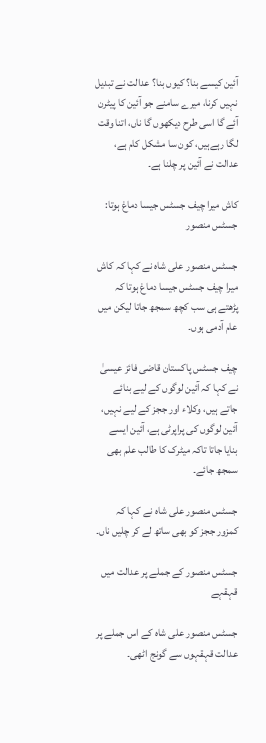آئین کیسے بنا؟ کیوں بنا؟ عدالت نے تبدیل نہیں کرنا، میرے سامنے جو آئین کا پیٹرن آئے گا اسی طرح دیکھوں گا ناں، اتنا وقت لگا رہےہیں، کون سا مشکل کام ہے، عدالت نے آئین پر چلنا ہے۔

کاش میرا چیف جسٹس جیسا دماغ ہوتا: جسٹس منصور

جسٹس منصور علی شاہ نے کہا کہ کاش میرا چیف جسٹس جیسا دماغ ہوتا کہ پڑھتے ہی سب کچھ سمجھ جاتا لیکن میں عام آدمی ہوں۔

چیف جسٹس پاکستان قاضی فائز عیسیٰ نے کہا کہ آئین لوگوں کے لیے بنائے جاتے ہیں، وکلاء اور ججز کے لیے نہیں، آئین لوگوں کی پراپرٹی ہے، آئین ایسے بنایا جاتا تاکہ میٹرک کا طالب علم بھی سمجھ جائے۔

جسٹس منصور علی شاہ نے کہا کہ کمزور ججز کو بھی ساتھ لے کر چلیں ناں۔

جسٹس منصور کے جملے پر عدالت میں قہقہے

جسٹس منصور علی شاہ کے اس جملے پر عدالت قہقہوں سے گونج اٹھی۔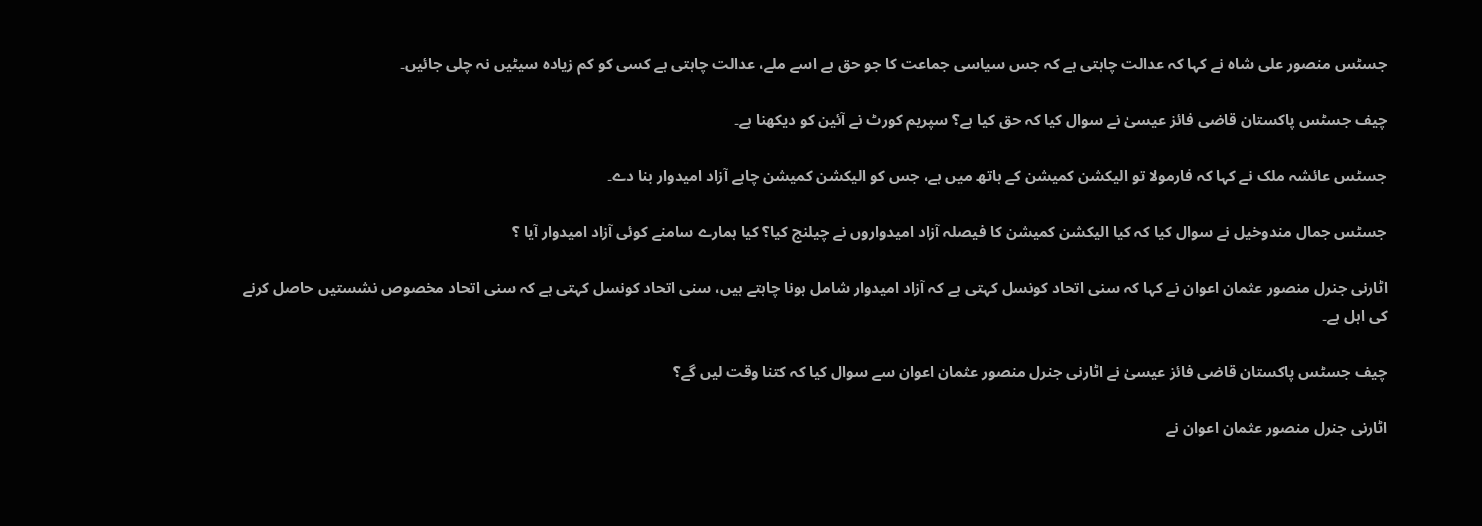جسٹس منصور علی شاہ نے کہا کہ عدالت چاہتی ہے کہ جس سیاسی جماعت کا جو حق ہے اسے ملے، عدالت چاہتی ہے کسی کو کم زیادہ سیٹیں نہ چلی جائیں۔

چیف جسٹس پاکستان قاضی فائز عیسیٰ نے سوال کیا کہ حق کیا ہے؟ سپریم کورٹ نے آئین کو دیکھنا ہے۔

جسٹس عائشہ ملک نے کہا کہ فارمولا تو الیکشن کمیشن کے ہاتھ میں ہے، جس کو الیکشن کمیشن چاہے آزاد امیدوار بنا دے۔

جسٹس جمال مندوخیل نے سوال کیا کہ کیا الیکشن کمیشن کا فیصلہ آزاد امیدواروں نے چیلنج کیا؟ کیا ہمارے سامنے کوئی آزاد امیدوار آیا ؟

اٹارنی جنرل منصور عثمان اعوان نے کہا کہ سنی اتحاد کونسل کہتی ہے کہ آزاد امیدوار شامل ہونا چاہتے ہیں، سنی اتحاد کونسل کہتی ہے کہ سنی اتحاد مخصوص نشستیں حاصل کرنے کی اہل ہے۔

چیف جسٹس پاکستان قاضی فائز عیسیٰ نے اٹارنی جنرل منصور عثمان اعوان سے سوال کیا کہ کتنا وقت لیں گے؟

اٹارنی جنرل منصور عثمان اعوان نے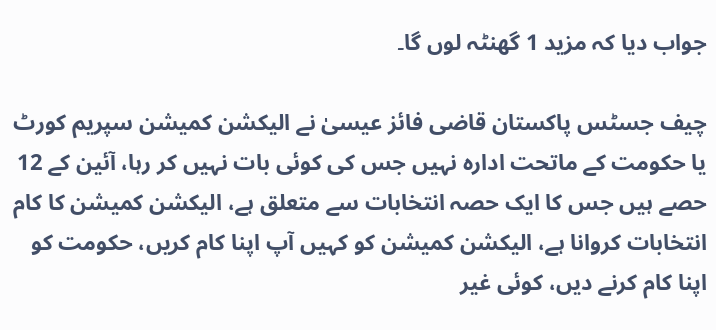جواب دیا کہ مزید 1 گھنٹہ لوں گا۔

چیف جسٹس پاکستان قاضی فائز عیسیٰ نے الیکشن کمیشن سپریم کورٹ یا حکومت کے ماتحت ادارہ نہیں جس کی کوئی بات نہیں کر رہا، آئین کے 12 حصے ہیں جس کا ایک حصہ انتخابات سے متعلق ہے، الیکشن کمیشن کا کام انتخابات کروانا ہے، الیکشن کمیشن کو کہیں آپ اپنا کام کریں، حکومت کو اپنا کام کرنے دیں، کوئی غیر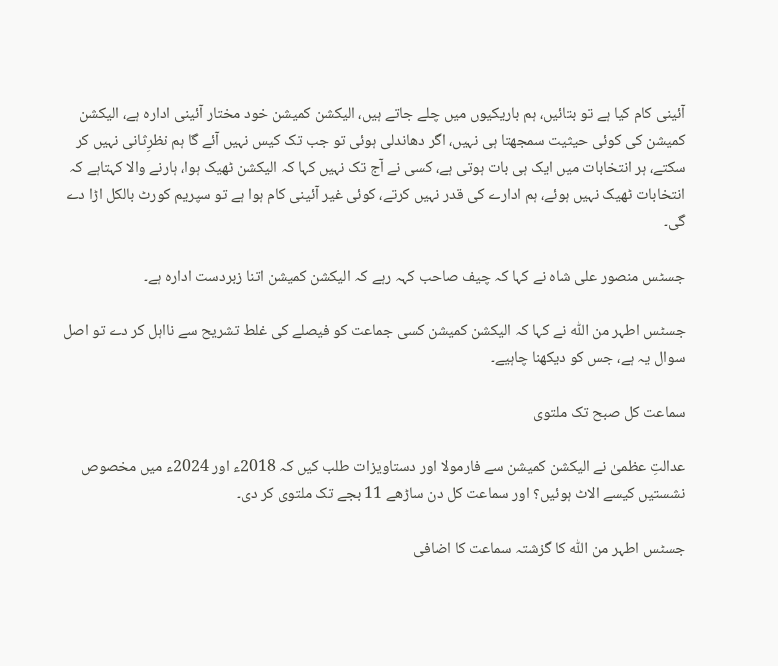آئینی کام کیا ہے تو بتائیں، ہم باریکیوں میں چلے جاتے ہیں، الیکشن کمیشن خود مختار آئینی ادارہ ہے، الیکشن کمیشن کی کوئی حیثیت سمجھتا ہی نہیں، اگر دھاندلی ہوئی تو جب تک کیس نہیں آئے گا ہم نظرِثانی نہیں کر سکتے، ہر انتخابات میں ایک ہی بات ہوتی ہے، کسی نے آج تک نہیں کہا کہ الیکشن ٹھیک ہوا، ہارنے والا کہتاہے کہ انتخابات ٹھیک نہیں ہوئے، ہم ادارے کی قدر نہیں کرتے، کوئی غیر آئینی کام ہوا ہے تو سپریم کورٹ بالکل اڑا دے گی۔

جسٹس منصور علی شاہ نے کہا کہ چیف صاحب کہہ رہے کہ الیکشن کمیشن اتنا زبردست ادارہ ہے۔

جسٹس اطہر من اللّٰہ نے کہا کہ الیکشن کمیشن کسی جماعت کو فیصلے کی غلط تشریح سے نااہل کر دے تو اصل سوال یہ ہے، جس کو دیکھنا چاہیے۔

سماعت کل صبح تک ملتوی

عدالتِ عظمیٰ نے الیکشن کمیشن سے فارمولا اور دستاویزات طلب کیں کہ 2018ء اور 2024ء میں مخصوص نشستیں کیسے الاٹ ہوئیں؟ اور سماعت کل دن ساڑھے 11 بجے تک ملتوی کر دی۔

جسٹس اطہر من اللّٰہ کا گزشتہ سماعت کا اضافی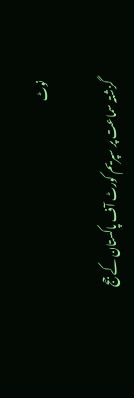نوٹ

گزشتہ سماعت پر سپریم کورٹ آف پاکستان کے جج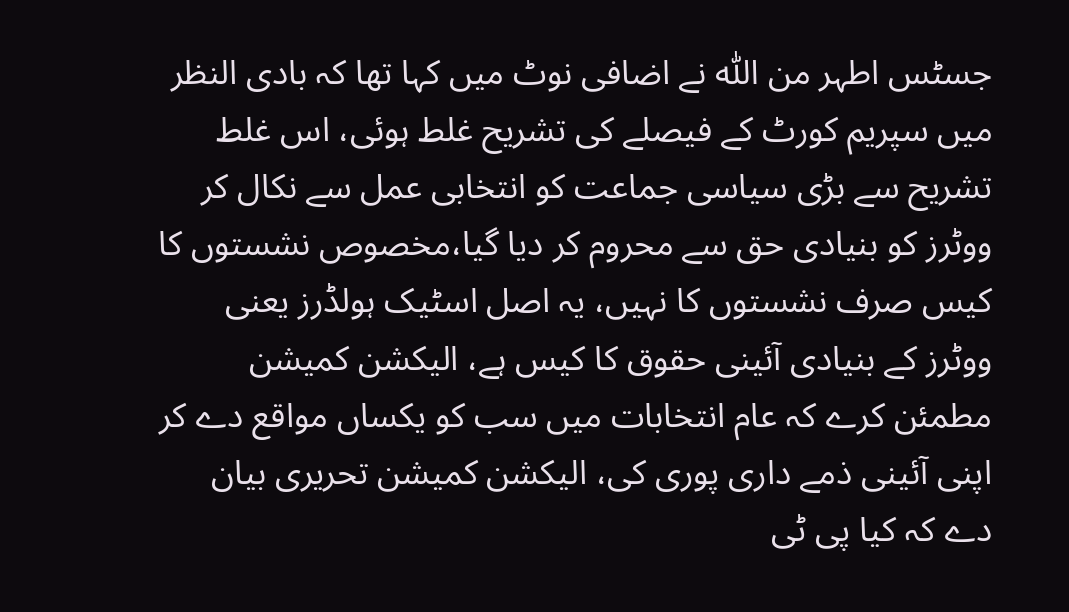جسٹس اطہر من اللّٰہ نے اضافی نوٹ میں کہا تھا کہ بادی النظر میں سپریم کورٹ کے فیصلے کی تشریح غلط ہوئی، اس غلط تشریح سے بڑی سیاسی جماعت کو انتخابی عمل سے نکال کر ووٹرز کو بنیادی حق سے محروم کر دیا گیا،مخصوص نشستوں کا کیس صرف نشستوں کا نہیں، یہ اصل اسٹیک ہولڈرز یعنی ووٹرز کے بنیادی آئینی حقوق کا کیس ہے، الیکشن کمیشن مطمئن کرے کہ عام انتخابات میں سب کو یکساں مواقع دے کر اپنی آئینی ذمے داری پوری کی، الیکشن کمیشن تحریری بیان دے کہ کیا پی ٹی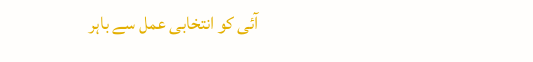آئی کو انتخابی عمل سے باہر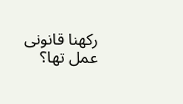رکھنا قانونی عمل تھا؟